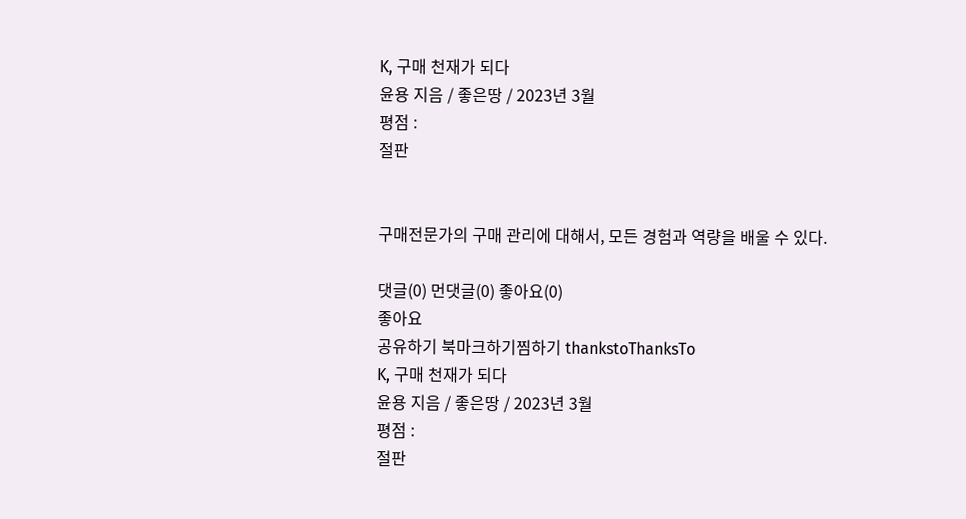K, 구매 천재가 되다
윤용 지음 / 좋은땅 / 2023년 3월
평점 :
절판


구매전문가의 구매 관리에 대해서, 모든 경험과 역량을 배울 수 있다.

댓글(0) 먼댓글(0) 좋아요(0)
좋아요
공유하기 북마크하기찜하기 thankstoThanksTo
K, 구매 천재가 되다
윤용 지음 / 좋은땅 / 2023년 3월
평점 :
절판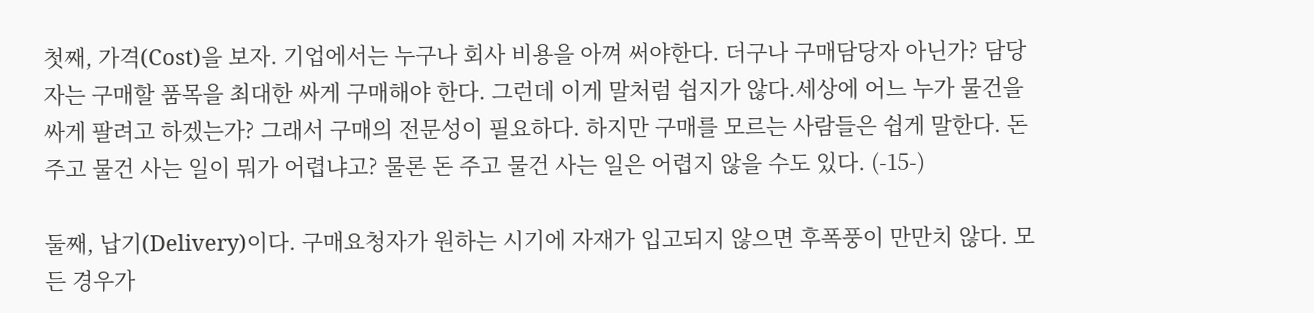첫째, 가격(Cost)을 보자. 기업에서는 누구나 회사 비용을 아껴 써야한다. 더구나 구매담당자 아닌가? 담당자는 구매할 품목을 최대한 싸게 구매해야 한다. 그런데 이게 말처럼 쉽지가 않다.세상에 어느 누가 물건을 싸게 팔려고 하겠는가? 그래서 구매의 전문성이 필요하다. 하지만 구매를 모르는 사람들은 쉽게 말한다. 돈 주고 물건 사는 일이 뭐가 어렵냐고? 물론 돈 주고 물건 사는 일은 어렵지 않을 수도 있다. (-15-)

둘째, 납기(Delivery)이다. 구매요청자가 원하는 시기에 자재가 입고되지 않으면 후폭풍이 만만치 않다. 모든 경우가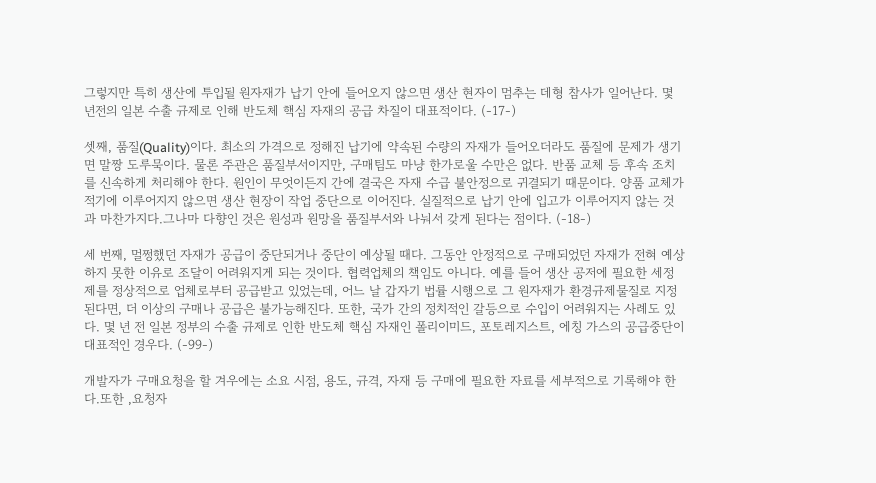그렇지만 특히 생산에 투입될 원자재가 납기 안에 들어오지 않으면 생산 현자이 멈추는 데형 참사가 일어난다. 몇 년전의 일본 수출 규제로 인해 반도체 핵심 자재의 공급 차질이 대표적이다. (-17-)

셋째, 품질(Quality)이다. 최소의 가격으로 정해진 납기에 약속된 수량의 자재가 들어오더라도 품질에 문제가 생기면 말짱 도루묵이다. 물론 주관은 품질부서이지만, 구매팀도 마냥 한가로울 수만은 없다. 반품 교체 등 후속 조치를 신속하게 처리해야 한다. 원인이 무엇이든지 간에 결국은 자재 수급 불안정으로 귀결되기 때문이다. 양품 교체가 적기에 이루어지지 않으면 생산 현장이 작업 중단으로 이어진다. 실질적으로 납기 안에 입고가 이루어지지 않는 것과 마찬가지다.그나마 다향인 것은 원성과 원망을 품질부서와 나눠서 갖게 된다는 점이다. (-18-)

세 번째, 멀쩡했던 자재가 공급이 중단되거나 중단이 예상될 때다. 그동안 안정적으로 구매되었던 자재가 전혀 예상하지 못한 이유로 조달이 어려워지게 되는 것이다. 협력업체의 책임도 아니다. 예를 들어 생산 공저에 필요한 세정제를 정상적으로 업체로부터 공급받고 있었는데, 어느 날 갑자기 법률 시행으로 그 원자재가 환경규제물질로 지정된다면, 더 이상의 구매나 공급은 불가능해진다. 또한, 국가 간의 정치적인 갈등으로 수입이 어려워지는 사례도 있다. 몇 년 전 일본 정부의 수출 규제로 인한 반도체 핵심 자재인 폴리이미드, 포토레지스트, 에칭 가스의 공급중단이 대표적인 경우다. (-99-)

개발자가 구매요청을 할 겨우에는 소요 시점, 용도, 규격, 자재 등 구매에 필요한 자료를 세부적으로 기록해야 한다.또한 ,요청자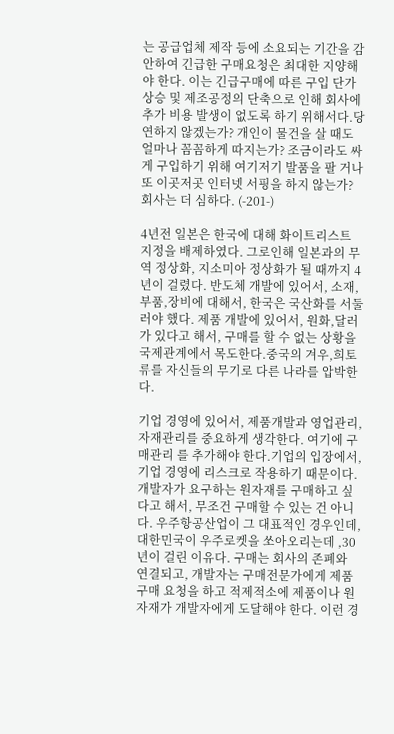는 공급업체 제작 등에 소요되는 기간을 감안하여 긴급한 구매요청은 최대한 지양해야 한다. 이는 긴급구매에 따른 구입 단가 상승 및 제조공정의 단축으로 인해 회사에 추가 비용 발생이 없도록 하기 위해서다.당연하지 않겠는가? 개인이 물건을 살 때도 얼마나 꼼꼼하게 따지는가? 조금이라도 싸게 구입하기 위해 여기저기 발품을 팔 거나 또 이곳저곳 인터넷 서핑을 하지 않는가? 회사는 더 심하다. (-201-)

4년전 일본은 한국에 대해 화이트리스트 지정을 배제하였다. 그로인해 일본과의 무역 정상화, 지소미아 정상화가 될 때까지 4년이 걸렸다. 반도체 개발에 있어서, 소재,부품,장비에 대해서, 한국은 국산화를 서둘러야 했다. 제품 개발에 있어서, 원화,달러가 있다고 해서, 구매를 할 수 없는 상황을 국제관계에서 목도한다.중국의 겨우,희토류를 자신들의 무기로 다른 나라를 압박한다.

기업 경영에 있어서, 제품개발과 영업관리, 자재관리를 중요하게 생각한다. 여기에 구매관리 를 추가해야 한다.기업의 입장에서, 기업 경영에 리스크로 작용하기 때문이다. 개발자가 요구하는 원자재를 구매하고 싶다고 해서, 무조건 구매할 수 있는 건 아니다. 우주항공산업이 그 대표적인 경우인데, 대한민국이 우주로켓을 쏘아오리는데 ,30년이 걸린 이유다. 구매는 회사의 존폐와 연결되고, 개발자는 구매전문가에게 제품 구매 요청을 하고 적제적소에 제품이나 원자재가 개발자에게 도달해야 한다. 이런 경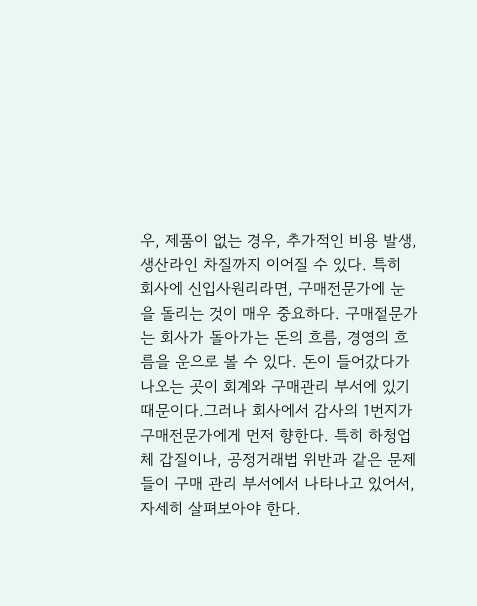우, 제품이 없는 경우, 추가적인 비용 발생, 생산라인 차질까지 이어질 수 있다. 특히 회사에 신입사원리라면, 구매전문가에 눈을 돌리는 것이 매우 중요하다. 구매젙문가는 회사가 돌아가는 돈의 흐름, 경영의 흐름을 운으로 볼 수 있다. 돈이 들어갔다가 나오는 곳이 회계와 구매관리 부서에 있기 때문이다.그러나 회사에서 감사의 1번지가 구매전문가에게 먼저 향한다. 특히 하청업체 갑질이나, 공정거래법 위반과 같은 문제들이 구매 관리 부서에서 나타나고 있어서,자세히 살펴보아야 한다.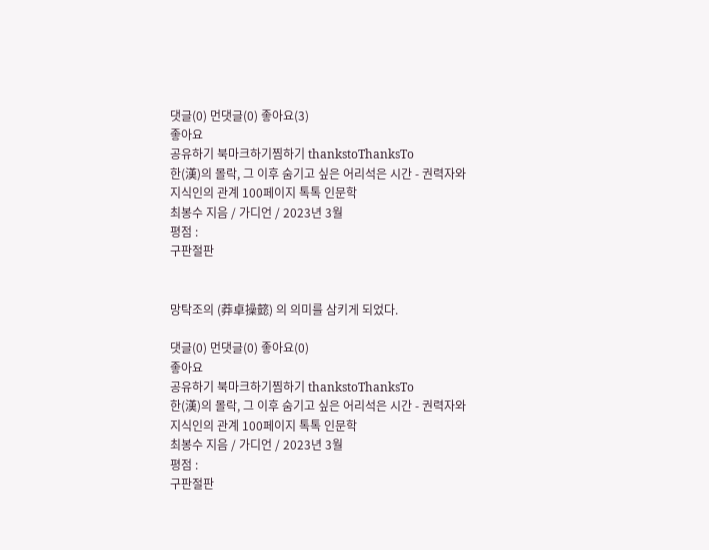댓글(0) 먼댓글(0) 좋아요(3)
좋아요
공유하기 북마크하기찜하기 thankstoThanksTo
한(漢)의 몰락, 그 이후 숨기고 싶은 어리석은 시간 - 권력자와 지식인의 관계 100페이지 톡톡 인문학
최봉수 지음 / 가디언 / 2023년 3월
평점 :
구판절판


망탁조의 (莽卓操懿) 의 의미를 삼키게 되었다.

댓글(0) 먼댓글(0) 좋아요(0)
좋아요
공유하기 북마크하기찜하기 thankstoThanksTo
한(漢)의 몰락, 그 이후 숨기고 싶은 어리석은 시간 - 권력자와 지식인의 관계 100페이지 톡톡 인문학
최봉수 지음 / 가디언 / 2023년 3월
평점 :
구판절판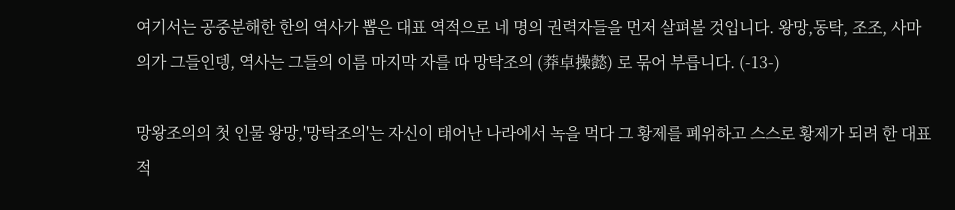여기서는 공중분해한 한의 역사가 뽑은 대표 역적으로 네 명의 권력자들을 먼저 살펴볼 것입니다. 왕망,동탁, 조조, 사마의가 그들인뎅, 역사는 그들의 이름 마지막 자를 따 망탁조의 (莽卓操懿) 로 묶어 부릅니다. (-13-)

망왕조의의 첫 인물 왕망,'망탁조의'는 자신이 태어난 나라에서 녹을 먹다 그 황제를 폐위하고 스스로 황제가 되려 한 대표적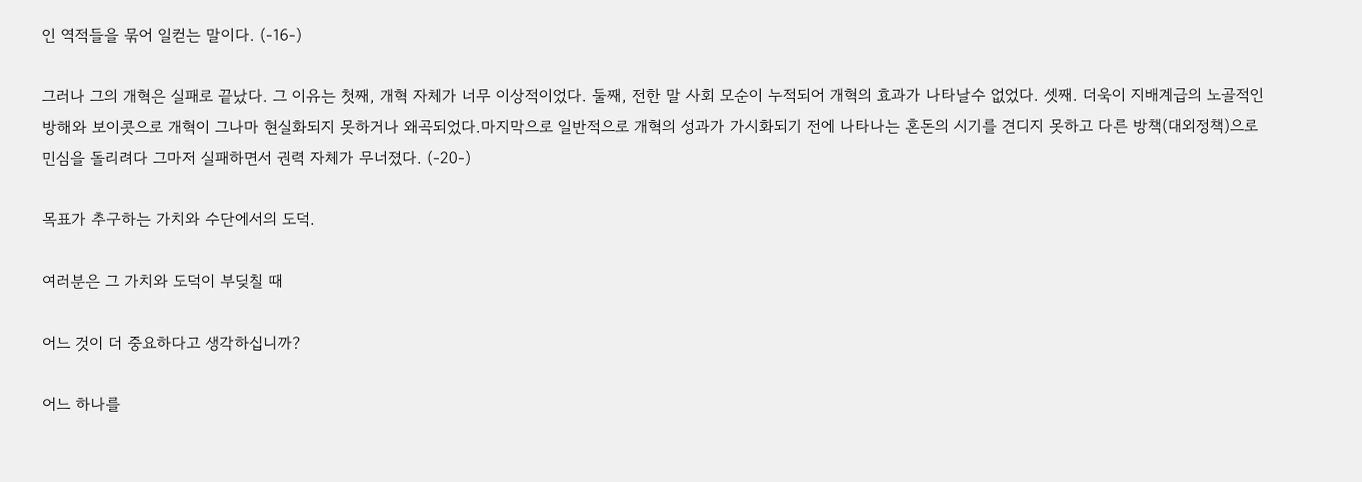인 역적들을 묶어 일컫는 말이다. (-16-)

그러나 그의 개혁은 실패로 끝났다. 그 이유는 첫째, 개혁 자체가 너무 이상적이었다. 둘째, 전한 말 사회 모순이 누적되어 개혁의 효과가 나타날수 없었다. 셋째. 더욱이 지배계급의 노골적인 방해와 보이콧으로 개혁이 그나마 현실화되지 못하거나 왜곡되었다.마지막으로 일반적으로 개혁의 성과가 가시화되기 전에 나타나는 혼돈의 시기를 견디지 못하고 다른 방책(대외정책)으로 민심을 돌리려다 그마저 실패하면서 권력 자체가 무너졌다. (-20-)

목표가 추구하는 가치와 수단에서의 도덕.

여러분은 그 가치와 도덕이 부딪칠 때

어느 것이 더 중요하다고 생각하십니까?

어느 하나를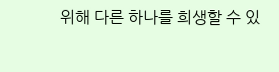위해 다른 하나를 희생할 수 있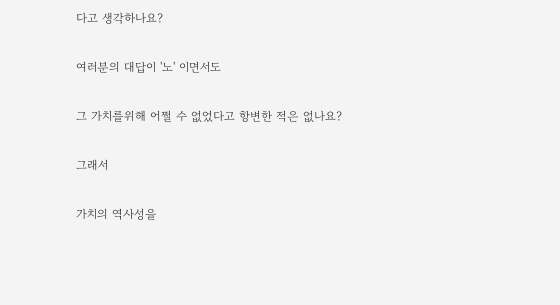다고 생각하나요?

여러분의 대답이 '노' 이면서도

그 가치를위해 어쩔 수 없었다고 항변한 적은 없나요?

그래서

가치의 역사성을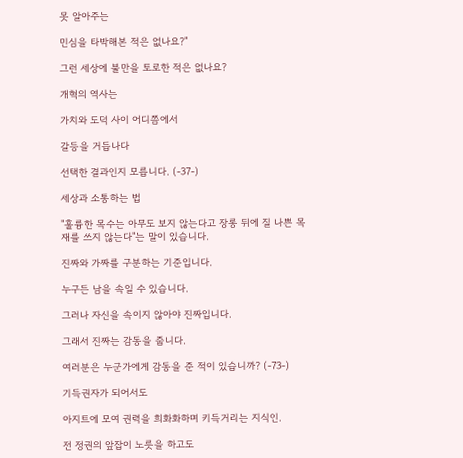못 알아주는

민심을 타박해본 적은 없나요?"

그런 세상에 불만을 토로한 적은 없나요?

개혁의 역사는

가치와 도덕 사이 어디쯤에서

갈등을 거듭나다

선택한 결과인지 모릅니다. (-37-)

세상과 소통하는 법

"훌륭한 목수는 아무도 보지 않는다고 장롱 뒤에 질 나쁜 목재를 쓰지 않는다"는 말이 있습니다.

진짜와 가짜를 구분하는 기준입니다.

누구든 남을 속일 수 있습니다.

그러나 자신을 속이지 않아야 진짜입니다.

그래서 진짜는 감동을 줍니다.

여러분은 누군가에게 감동을 준 적이 있습니까? (-73-)

기득권자가 되어서도

아지트에 모여 권력을 희화화하며 키득거리는 지식인.

전 정권의 앞잡이 노릇을 하고도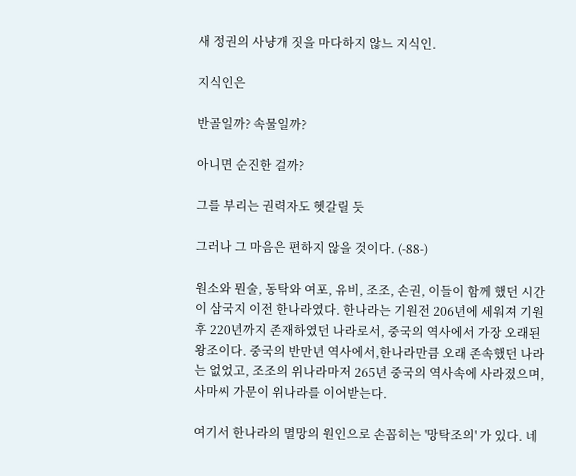새 정권의 사냥개 짓을 마다하지 않느 지식인.

지식인은

반골일까? 속물일까?

아니면 순진한 걸까?

그를 부리는 권력자도 헷갈릴 듯

그러나 그 마음은 편하지 않을 것이다. (-88-)

원소와 뭔술, 동탁와 여포, 유비, 조조, 손권, 이들이 함께 했던 시간이 삼국지 이전 한나라였다. 한나라는 기원전 206년에 세워져 기원후 220년까지 존재하였던 나라로서, 중국의 역사에서 가장 오래된 왕조이다. 중국의 반만년 역사에서,한나라만큼 오래 존속했던 나라는 없었고, 조조의 위나라마저 265년 중국의 역사속에 사라졌으며, 사마씨 가문이 위나라를 이어받는다.

여기서 한나라의 멸망의 원인으로 손꼽히는 '망탁조의' 가 있다. 네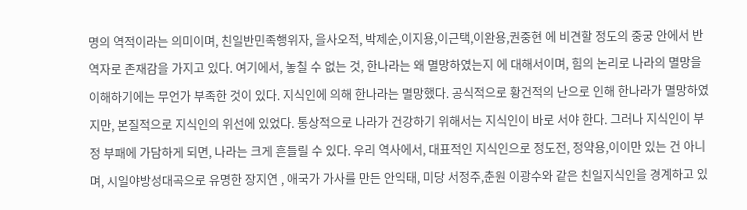명의 역적이라는 의미이며, 친일반민족행위자, 을사오적, 박제순,이지용,이근택,이완용,권중현 에 비견할 정도의 중궁 안에서 반역자로 존재감을 가지고 있다. 여기에서, 놓칠 수 없는 것, 한나라는 왜 멸망하였는지 에 대해서이며, 힘의 논리로 나라의 멸망을 이해하기에는 무언가 부족한 것이 있다. 지식인에 의해 한나라는 멸망했다. 공식적으로 황건적의 난으로 인해 한나라가 멸망하였지만, 본질적으로 지식인의 위선에 있었다. 통상적으로 나라가 건강하기 위해서는 지식인이 바로 서야 한다. 그러나 지식인이 부정 부패에 가담하게 되면, 나라는 크게 흔들릴 수 있다. 우리 역사에서, 대표적인 지식인으로 정도전, 정약용,이이만 있는 건 아니며, 시일야방성대곡으로 유명한 장지연 , 애국가 가사를 만든 안익태, 미당 서정주,춘원 이광수와 같은 친일지식인을 경계하고 있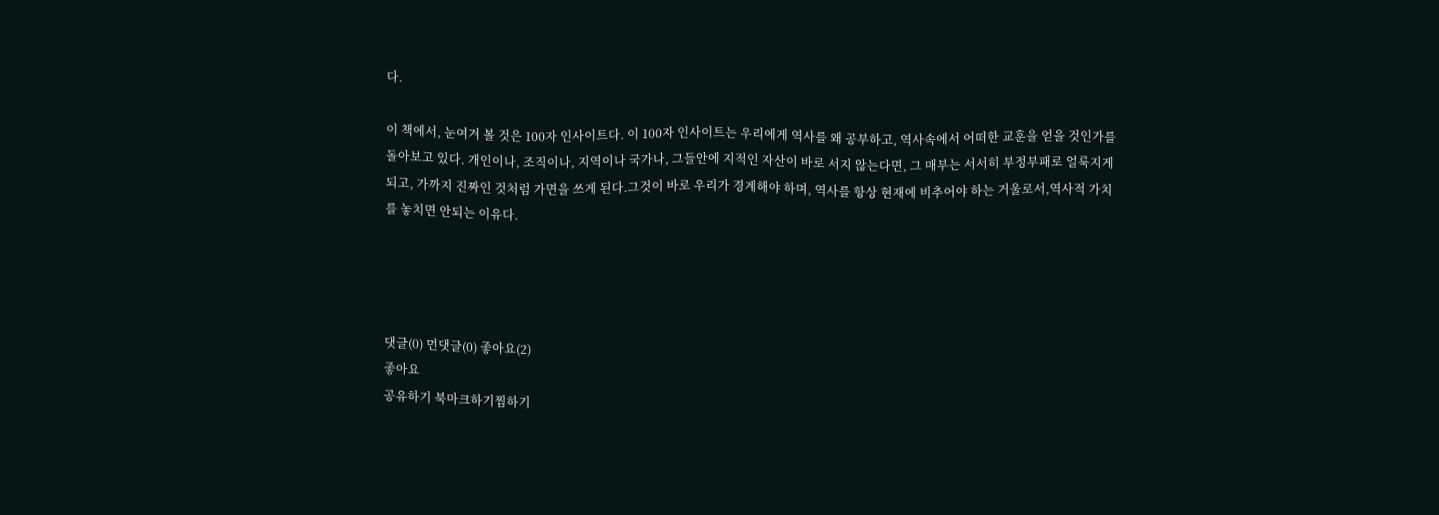다.

이 책에서, 눈여겨 볼 것은 100자 인사이트다. 이 100자 인사이트는 우리에게 역사를 왜 공부하고, 역사속에서 어떠한 교훈을 얻을 것인가를 돌아보고 있다. 개인이나, 조직이나, 지역이나 국가나, 그들안에 지적인 자산이 바로 서지 않는다면, 그 매부는 서서히 부정부패로 얼룩지게 되고, 가까지 진짜인 것처럼 가면을 쓰게 된다.그것이 바로 우리가 경계해야 하며, 역사를 항상 현재에 비추어야 하는 거울로서,역사적 가치를 놓치면 안되는 이유다.




댓글(0) 먼댓글(0) 좋아요(2)
좋아요
공유하기 북마크하기찜하기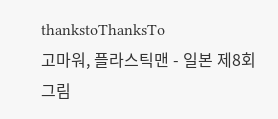thankstoThanksTo
고마워, 플라스틱맨 - 일본 제8회 그림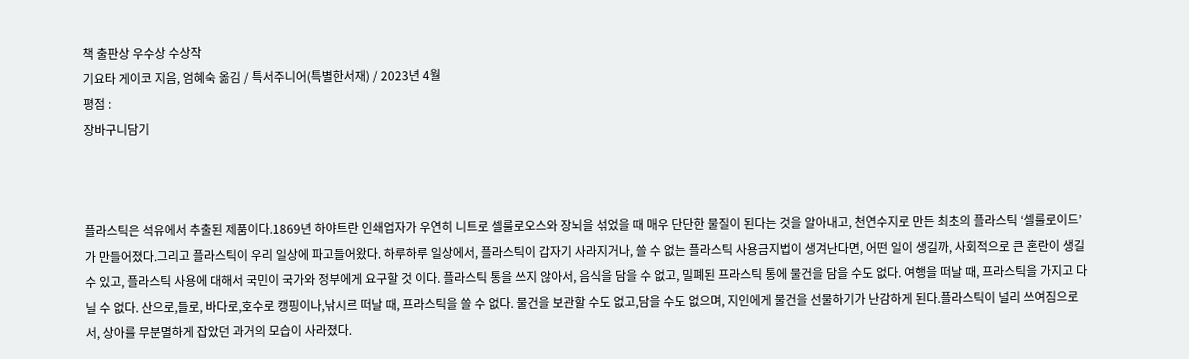책 출판상 우수상 수상작
기요타 게이코 지음, 엄혜숙 옮김 / 특서주니어(특별한서재) / 2023년 4월
평점 :
장바구니담기



플라스틱은 석유에서 추출된 제품이다.1869년 하야트란 인쇄업자가 우연히 니트로 셀룰로오스와 장뇌을 섞었을 때 매우 단단한 물질이 된다는 것을 알아내고, 천연수지로 만든 최초의 플라스틱 ‘셀룰로이드’가 만들어졌다.그리고 플라스틱이 우리 일상에 파고들어왔다. 하루하루 일상에서, 플라스틱이 갑자기 사라지거나, 쓸 수 없는 플라스틱 사용금지법이 생겨난다면, 어떤 일이 생길까, 사회적으로 큰 혼란이 생길 수 있고, 플라스틱 사용에 대해서 국민이 국가와 정부에게 요구할 것 이다. 플라스틱 통을 쓰지 않아서, 음식을 담을 수 없고, 밀폐된 프라스틱 통에 물건을 담을 수도 없다. 여행을 떠날 때, 프라스틱을 가지고 다닐 수 없다. 산으로,들로, 바다로,호수로 캥핑이나,낚시르 떠날 때, 프라스틱을 쓸 수 없다. 물건을 보관할 수도 없고,담을 수도 없으며, 지인에게 물건을 선물하기가 난감하게 된다.플라스틱이 널리 쓰여짐으로서, 상아를 무분멸하게 잡았던 과거의 모습이 사라졌다.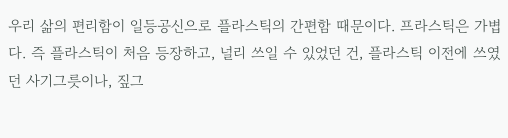우리 삶의 편리함이 일등공신으로 플라스틱의 간편함 때문이다. 프라스틱은 가볍다. 즉 플라스틱이 처음 등장하고, 널리 쓰일 수 있었던 건, 플라스틱 이전에 쓰였던 사기그릇이나, 짚그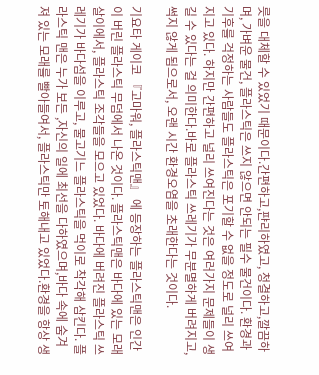릇을 대체할 수 있었기 때문이다.간편하고,퍈리하였고, 청결하고,깔끔하며, 가벼운 물건, 플라스틱은 쓰지 않으면 안되는 필수 물건이다. 환경과 기후를 걱정하는 사람들도 플라스틱은 포기할 수 없을 정도로 널리 쓰여지고 있다. 하지만 간편하고 널리 쓰여진다는 것은 여러가지 문제들이 생길 수 있다는 걸 의미한다.바로 플라스틱 쓰레기가 무분멸하게 버려지고, 썩지 않게 됨으로서, 오랜 시간 환경오염을 초래한다는 것이다.

기요타 게이코 『고마워, 플라스틱맨』 에 등장하는 플라스틱맨은 인간이 버린 플라스틱 무덤에서 나온 것이다. 플라스틱맨은 바다에 있는 모래 살이에서, 플라스틱 조각들을 모으고 있었다. 바다에 버려진 플라스틱 쓰레기가 바다섬을 이루고, 물고기느 플라스틱을 먹이로 착각해 삼킨다. 플라스틱 맨은 누가 보든 ,자신의 일에 최선을 다하였으며,바다 속에 숨겨져 있는 모래를 빨아들여서, 플라스틱만 토해내고 있었다.환경을 항상 생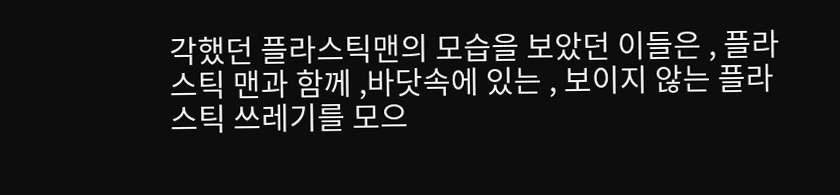각했던 플라스틱맨의 모습을 보았던 이들은 , 플라스틱 맨과 함께 ,바닷속에 있는 , 보이지 않는 플라스틱 쓰레기를 모으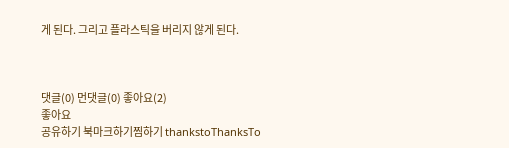게 된다. 그리고 플라스틱을 버리지 않게 된다.



댓글(0) 먼댓글(0) 좋아요(2)
좋아요
공유하기 북마크하기찜하기 thankstoThanksTo